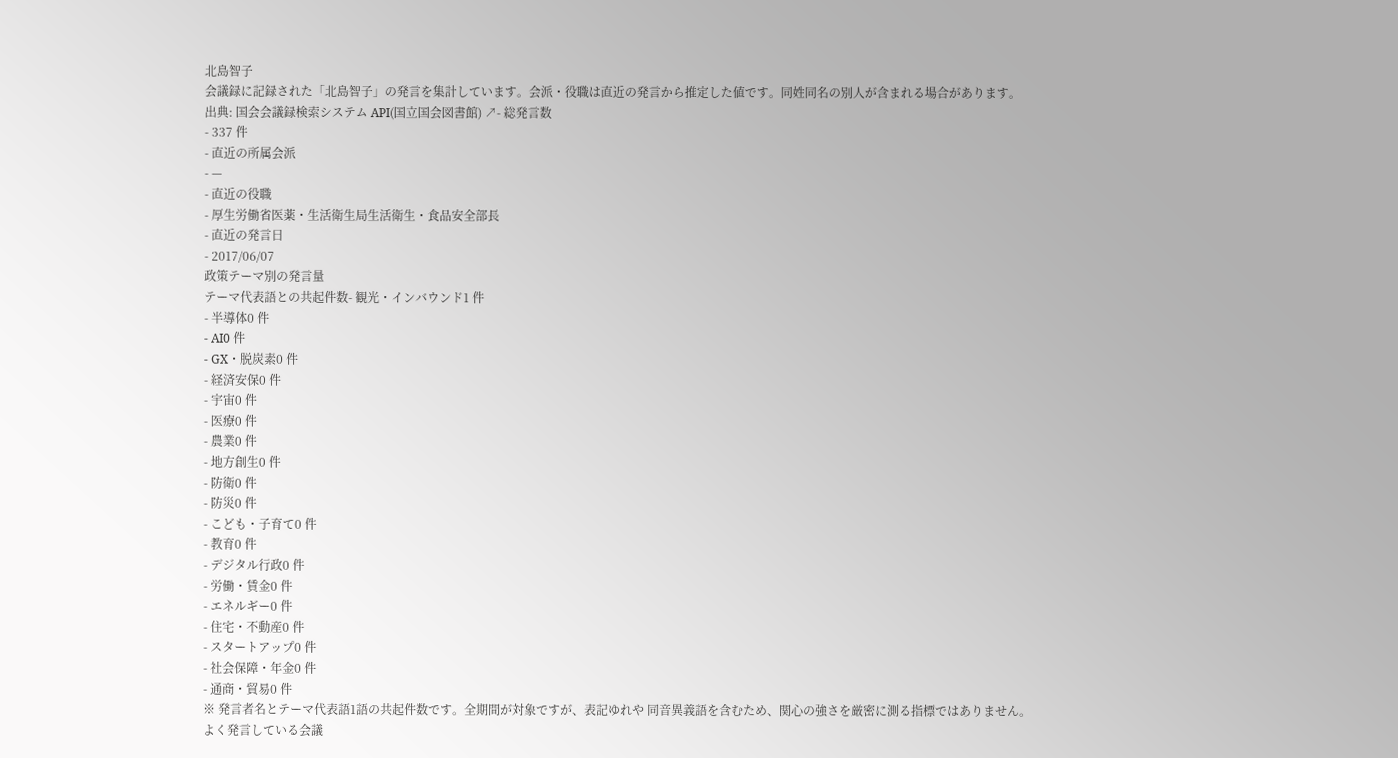北島智子
会議録に記録された「北島智子」の発言を集計しています。会派・役職は直近の発言から推定した値です。同姓同名の別人が含まれる場合があります。
出典: 国会会議録検索システム API(国立国会図書館) ↗- 総発言数
- 337 件
- 直近の所属会派
- —
- 直近の役職
- 厚生労働省医薬・生活衛生局生活衛生・食品安全部長
- 直近の発言日
- 2017/06/07
政策テーマ別の発言量
テーマ代表語との共起件数- 観光・インバウンド1 件
- 半導体0 件
- AI0 件
- GX・脱炭素0 件
- 経済安保0 件
- 宇宙0 件
- 医療0 件
- 農業0 件
- 地方創生0 件
- 防衛0 件
- 防災0 件
- こども・子育て0 件
- 教育0 件
- デジタル行政0 件
- 労働・賃金0 件
- エネルギー0 件
- 住宅・不動産0 件
- スタートアップ0 件
- 社会保障・年金0 件
- 通商・貿易0 件
※ 発言者名とテーマ代表語1語の共起件数です。全期間が対象ですが、表記ゆれや 同音異義語を含むため、関心の強さを厳密に測る指標ではありません。
よく発言している会議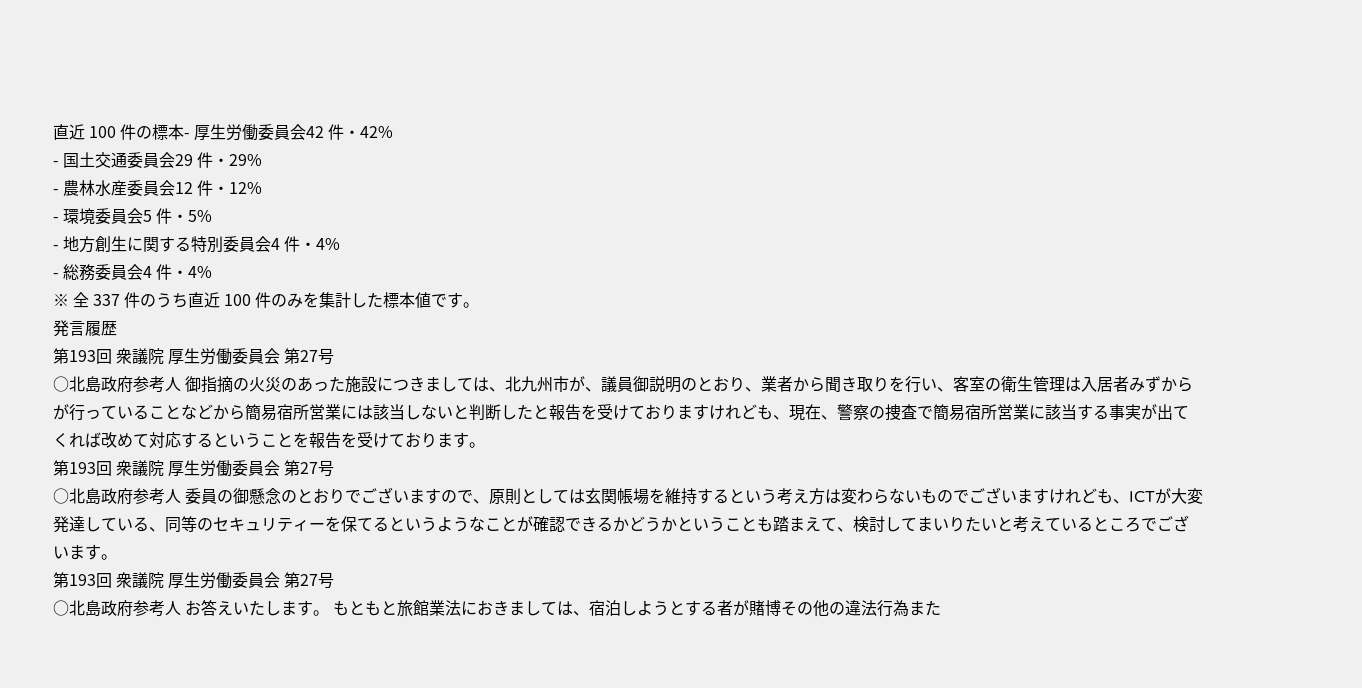直近 100 件の標本- 厚生労働委員会42 件・42%
- 国土交通委員会29 件・29%
- 農林水産委員会12 件・12%
- 環境委員会5 件・5%
- 地方創生に関する特別委員会4 件・4%
- 総務委員会4 件・4%
※ 全 337 件のうち直近 100 件のみを集計した標本値です。
発言履歴
第193回 衆議院 厚生労働委員会 第27号
○北島政府参考人 御指摘の火災のあった施設につきましては、北九州市が、議員御説明のとおり、業者から聞き取りを行い、客室の衛生管理は入居者みずからが行っていることなどから簡易宿所営業には該当しないと判断したと報告を受けておりますけれども、現在、警察の捜査で簡易宿所営業に該当する事実が出てくれば改めて対応するということを報告を受けております。
第193回 衆議院 厚生労働委員会 第27号
○北島政府参考人 委員の御懸念のとおりでございますので、原則としては玄関帳場を維持するという考え方は変わらないものでございますけれども、ICTが大変発達している、同等のセキュリティーを保てるというようなことが確認できるかどうかということも踏まえて、検討してまいりたいと考えているところでございます。
第193回 衆議院 厚生労働委員会 第27号
○北島政府参考人 お答えいたします。 もともと旅館業法におきましては、宿泊しようとする者が賭博その他の違法行為また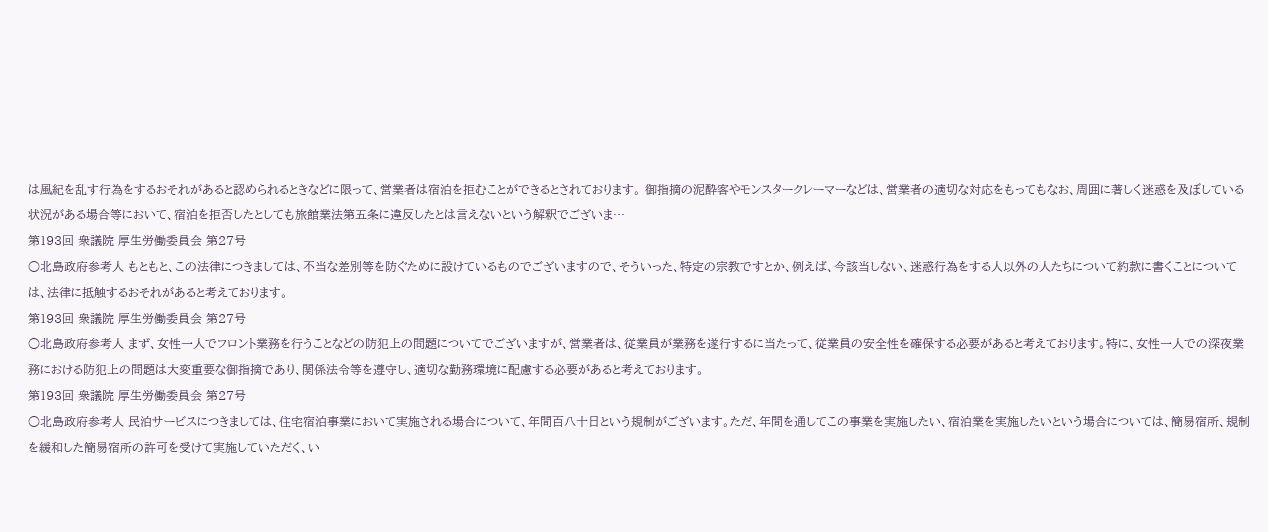は風紀を乱す行為をするおそれがあると認められるときなどに限って、営業者は宿泊を拒むことができるとされております。 御指摘の泥酔客やモンスタークレーマーなどは、営業者の適切な対応をもってもなお、周囲に著しく迷惑を及ぼしている状況がある場合等において、宿泊を拒否したとしても旅館業法第五条に違反したとは言えないという解釈でございま…
第193回 衆議院 厚生労働委員会 第27号
○北島政府参考人 もともと、この法律につきましては、不当な差別等を防ぐために設けているものでございますので、そういった、特定の宗教ですとか、例えば、今該当しない、迷惑行為をする人以外の人たちについて約款に書くことについては、法律に抵触するおそれがあると考えております。
第193回 衆議院 厚生労働委員会 第27号
○北島政府参考人 まず、女性一人でフロント業務を行うことなどの防犯上の問題についてでございますが、営業者は、従業員が業務を遂行するに当たって、従業員の安全性を確保する必要があると考えております。特に、女性一人での深夜業務における防犯上の問題は大変重要な御指摘であり、関係法令等を遵守し、適切な勤務環境に配慮する必要があると考えております。
第193回 衆議院 厚生労働委員会 第27号
○北島政府参考人 民泊サービスにつきましては、住宅宿泊事業において実施される場合について、年間百八十日という規制がございます。ただ、年間を通してこの事業を実施したい、宿泊業を実施したいという場合については、簡易宿所、規制を緩和した簡易宿所の許可を受けて実施していただく、い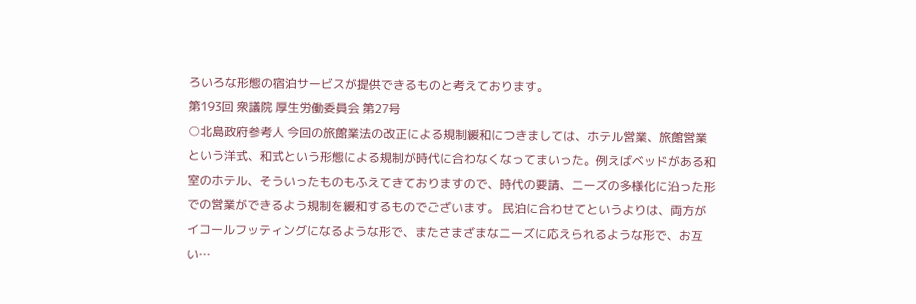ろいろな形態の宿泊サービスが提供できるものと考えております。
第193回 衆議院 厚生労働委員会 第27号
○北島政府参考人 今回の旅館業法の改正による規制緩和につきましては、ホテル営業、旅館営業という洋式、和式という形態による規制が時代に合わなくなってまいった。例えばベッドがある和室のホテル、そういったものもふえてきておりますので、時代の要請、ニーズの多様化に沿った形での営業ができるよう規制を緩和するものでございます。 民泊に合わせてというよりは、両方がイコールフッティングになるような形で、またさまざまなニーズに応えられるような形で、お互い…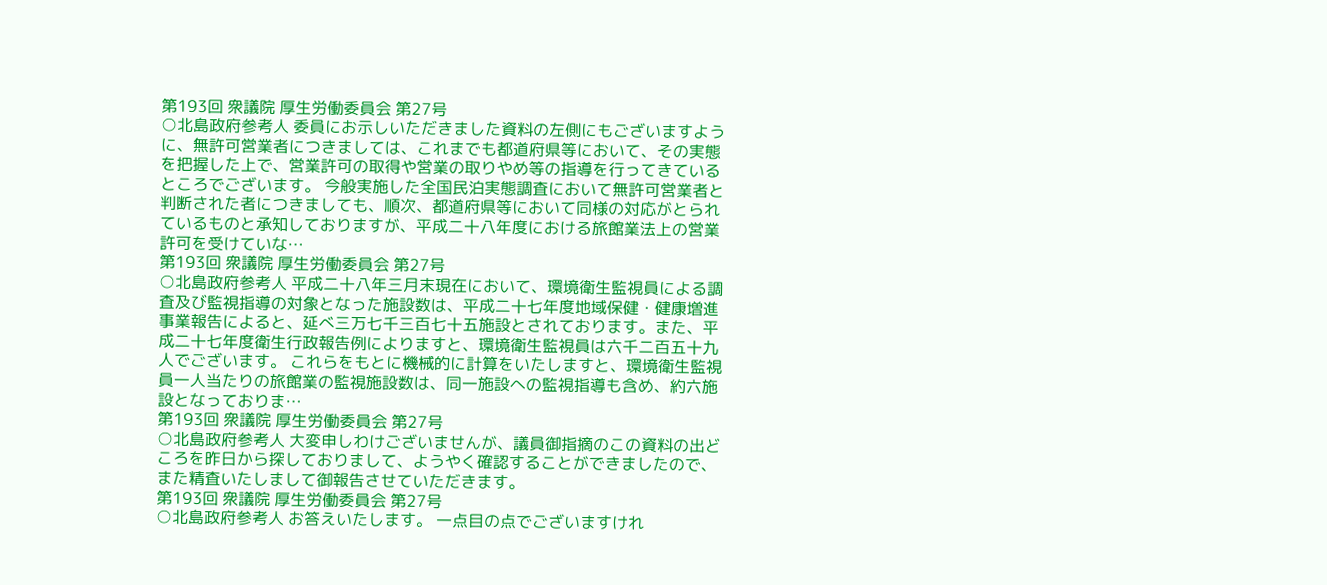第193回 衆議院 厚生労働委員会 第27号
○北島政府参考人 委員にお示しいただきました資料の左側にもございますように、無許可営業者につきましては、これまでも都道府県等において、その実態を把握した上で、営業許可の取得や営業の取りやめ等の指導を行ってきているところでございます。 今般実施した全国民泊実態調査において無許可営業者と判断された者につきましても、順次、都道府県等において同様の対応がとられているものと承知しておりますが、平成二十八年度における旅館業法上の営業許可を受けていな…
第193回 衆議院 厚生労働委員会 第27号
○北島政府参考人 平成二十八年三月末現在において、環境衛生監視員による調査及び監視指導の対象となった施設数は、平成二十七年度地域保健・健康増進事業報告によると、延べ三万七千三百七十五施設とされております。また、平成二十七年度衛生行政報告例によりますと、環境衛生監視員は六千二百五十九人でございます。 これらをもとに機械的に計算をいたしますと、環境衛生監視員一人当たりの旅館業の監視施設数は、同一施設への監視指導も含め、約六施設となっておりま…
第193回 衆議院 厚生労働委員会 第27号
○北島政府参考人 大変申しわけございませんが、議員御指摘のこの資料の出どころを昨日から探しておりまして、ようやく確認することができましたので、また精査いたしまして御報告させていただきます。
第193回 衆議院 厚生労働委員会 第27号
○北島政府参考人 お答えいたします。 一点目の点でございますけれ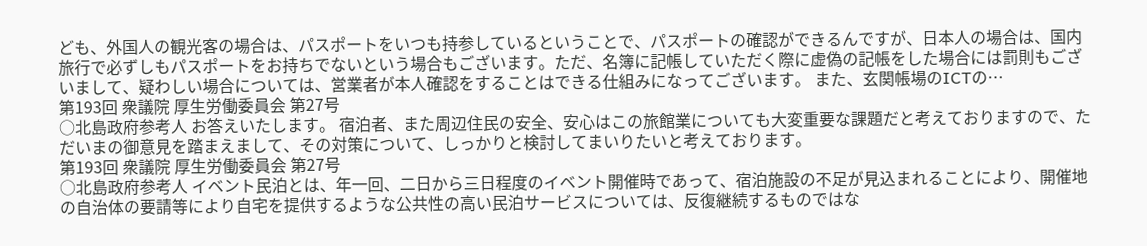ども、外国人の観光客の場合は、パスポートをいつも持参しているということで、パスポートの確認ができるんですが、日本人の場合は、国内旅行で必ずしもパスポートをお持ちでないという場合もございます。ただ、名簿に記帳していただく際に虚偽の記帳をした場合には罰則もございまして、疑わしい場合については、営業者が本人確認をすることはできる仕組みになってございます。 また、玄関帳場のICTの…
第193回 衆議院 厚生労働委員会 第27号
○北島政府参考人 お答えいたします。 宿泊者、また周辺住民の安全、安心はこの旅館業についても大変重要な課題だと考えておりますので、ただいまの御意見を踏まえまして、その対策について、しっかりと検討してまいりたいと考えております。
第193回 衆議院 厚生労働委員会 第27号
○北島政府参考人 イベント民泊とは、年一回、二日から三日程度のイベント開催時であって、宿泊施設の不足が見込まれることにより、開催地の自治体の要請等により自宅を提供するような公共性の高い民泊サービスについては、反復継続するものではな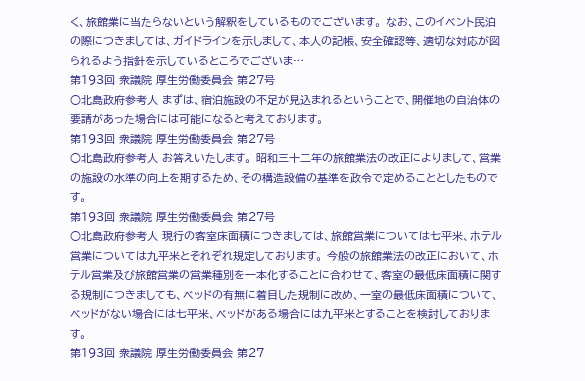く、旅館業に当たらないという解釈をしているものでございます。 なお、このイベント民泊の際につきましては、ガイドラインを示しまして、本人の記帳、安全確認等、適切な対応が図られるよう指針を示しているところでございま…
第193回 衆議院 厚生労働委員会 第27号
○北島政府参考人 まずは、宿泊施設の不足が見込まれるということで、開催地の自治体の要請があった場合には可能になると考えております。
第193回 衆議院 厚生労働委員会 第27号
○北島政府参考人 お答えいたします。 昭和三十二年の旅館業法の改正によりまして、営業の施設の水準の向上を期するため、その構造設備の基準を政令で定めることとしたものです。
第193回 衆議院 厚生労働委員会 第27号
○北島政府参考人 現行の客室床面積につきましては、旅館営業については七平米、ホテル営業については九平米とそれぞれ規定しております。 今般の旅館業法の改正において、ホテル営業及び旅館営業の営業種別を一本化することに合わせて、客室の最低床面積に関する規制につきましても、ベッドの有無に着目した規制に改め、一室の最低床面積について、ベッドがない場合には七平米、ベッドがある場合には九平米とすることを検討しております。
第193回 衆議院 厚生労働委員会 第27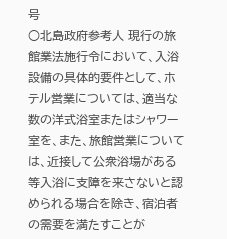号
○北島政府参考人 現行の旅館業法施行令において、入浴設備の具体的要件として、ホテル営業については、適当な数の洋式浴室またはシャワー室を、また、旅館営業については、近接して公衆浴場がある等入浴に支障を来さないと認められる場合を除き、宿泊者の需要を満たすことが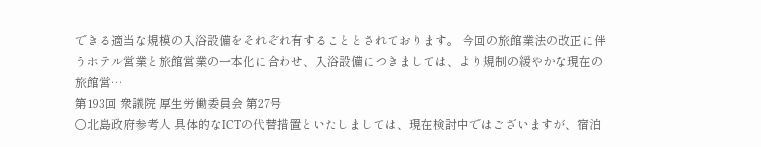できる適当な規模の入浴設備をそれぞれ有することとされております。 今回の旅館業法の改正に伴うホテル営業と旅館営業の一本化に合わせ、入浴設備につきましては、より規制の緩やかな現在の旅館営…
第193回 衆議院 厚生労働委員会 第27号
○北島政府参考人 具体的なICTの代替措置といたしましては、現在検討中ではございますが、宿泊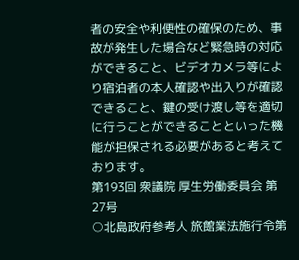者の安全や利便性の確保のため、事故が発生した場合など緊急時の対応ができること、ビデオカメラ等により宿泊者の本人確認や出入りが確認できること、鍵の受け渡し等を適切に行うことができることといった機能が担保される必要があると考えております。
第193回 衆議院 厚生労働委員会 第27号
○北島政府参考人 旅館業法施行令第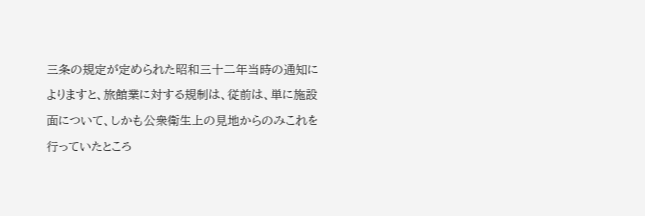三条の規定が定められた昭和三十二年当時の通知によりますと、旅館業に対する規制は、従前は、単に施設面について、しかも公衆衛生上の見地からのみこれを行っていたところ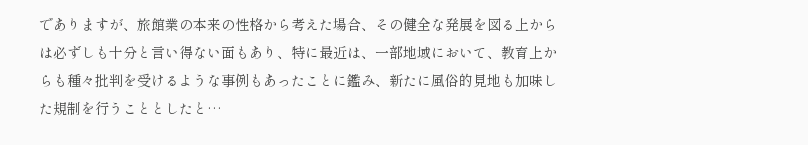でありますが、旅館業の本来の性格から考えた場合、その健全な発展を図る上からは必ずしも十分と言い得ない面もあり、特に最近は、一部地域において、教育上からも種々批判を受けるような事例もあったことに鑑み、新たに風俗的見地も加味した規制を行うこととしたと…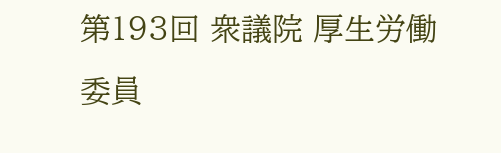第193回 衆議院 厚生労働委員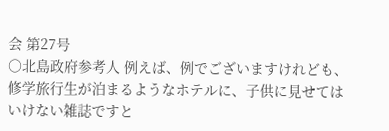会 第27号
○北島政府参考人 例えば、例でございますけれども、修学旅行生が泊まるようなホテルに、子供に見せてはいけない雑誌ですと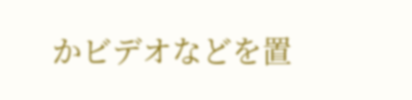かビデオなどを置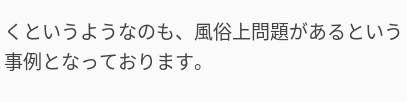くというようなのも、風俗上問題があるという事例となっております。